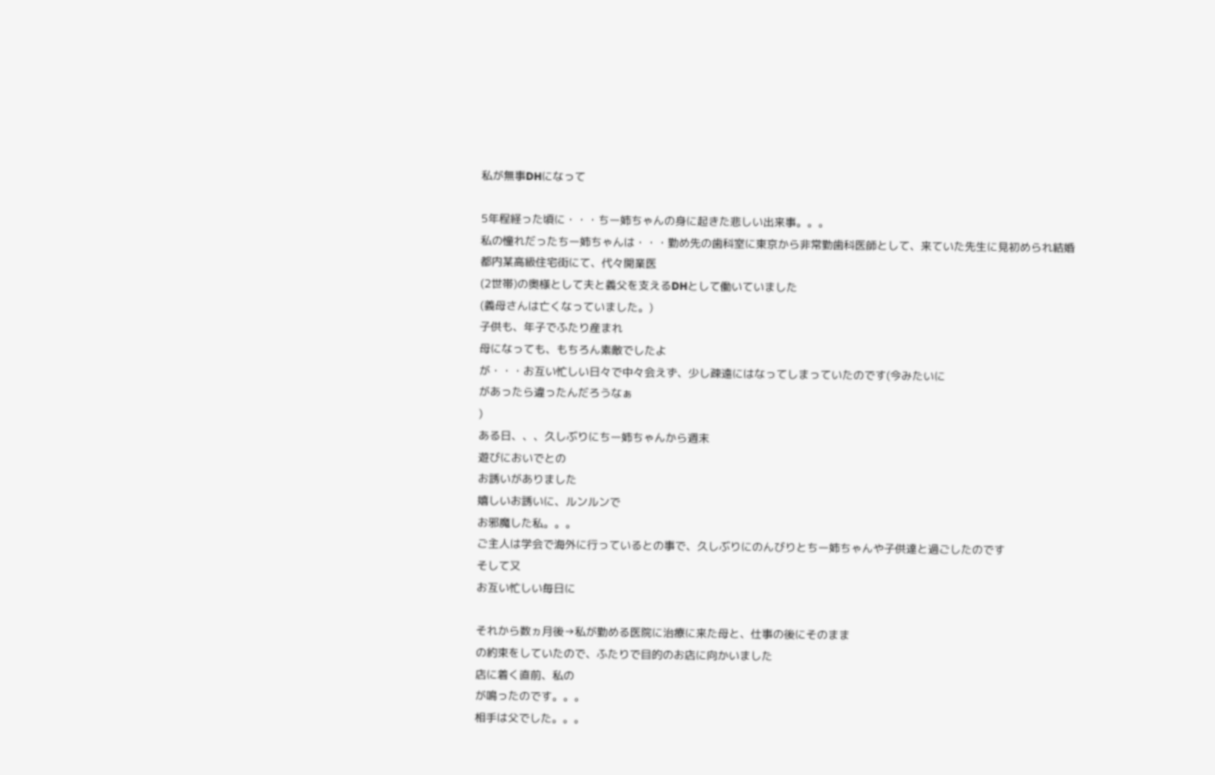私が無事DHになって

5年程経った頃に・・・ちー姉ちゃんの身に起きた悲しい出来事。。。
私の憧れだったちー姉ちゃんは・・・勤め先の歯科室に東京から非常勤歯科医師として、来ていた先生に見初められ結婚
都内某高級住宅街にて、代々開業医
(2世帯)の奥様として夫と義父を支えるDHとして働いていました
(義母さんは亡くなっていました。)
子供も、年子でふたり産まれ
母になっても、もちろん素敵でしたよ
が・・・お互い忙しい日々で中々会えず、少し疎遠にはなってしまっていたのです(今みたいに
があったら違ったんだろうなぁ
)
ある日、、、久しぶりにちー姉ちゃんから週末
遊びにおいでとの
お誘いがありました
嬉しいお誘いに、ルンルンで
お邪魔した私。。。
ご主人は学会で海外に行っているとの事で、久しぶりにのんびりとちー姉ちゃんや子供達と過ごしたのです
そして又
お互い忙しい毎日に

それから数ヵ月後→私が勤める医院に治療に来た母と、仕事の後にそのまま
の約束をしていたので、ふたりで目的のお店に向かいました
店に着く直前、私の
が鳴ったのです。。。
相手は父でした。。。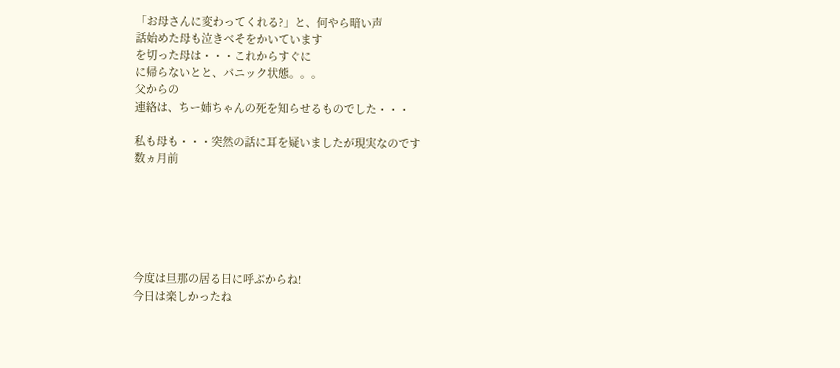「お母さんに変わってくれる?」と、何やら暗い声
話始めた母も泣きべそをかいています
を切った母は・・・これからすぐに
に帰らないとと、パニック状態。。。
父からの
連絡は、ちー姉ちゃんの死を知らせるものでした・・・

私も母も・・・突然の話に耳を疑いましたが現実なのです
数ヵ月前






今度は旦那の居る日に呼ぶからね!
今日は楽しかったね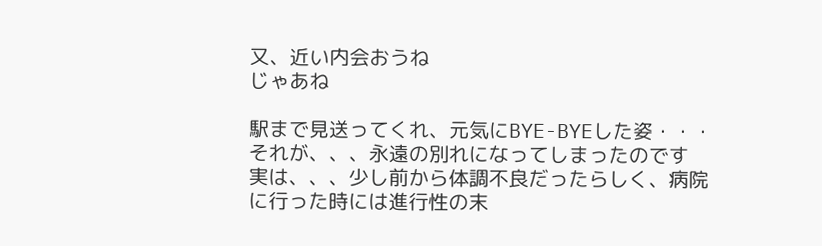又、近い内会おうね
じゃあね

駅まで見送ってくれ、元気にBYE-BYEした姿・・・
それが、、、永遠の別れになってしまったのです
実は、、、少し前から体調不良だったらしく、病院に行った時には進行性の末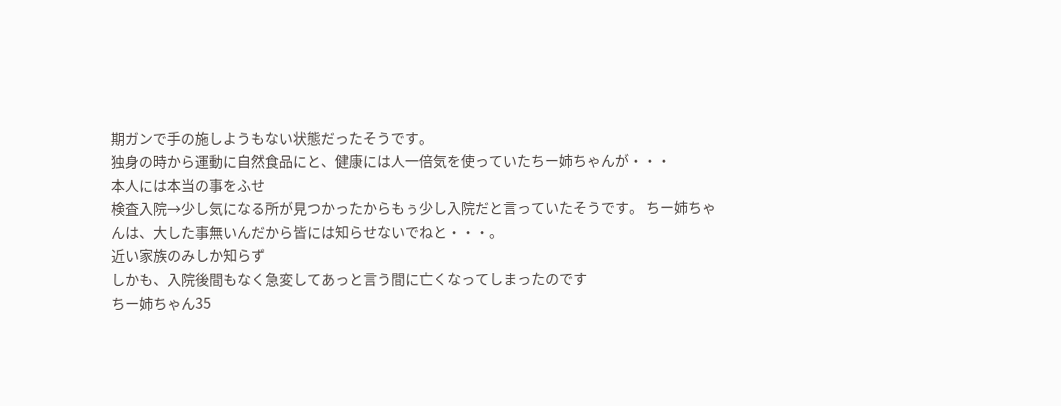期ガンで手の施しようもない状態だったそうです。
独身の時から運動に自然食品にと、健康には人一倍気を使っていたちー姉ちゃんが・・・
本人には本当の事をふせ
検査入院→少し気になる所が見つかったからもぅ少し入院だと言っていたそうです。 ちー姉ちゃんは、大した事無いんだから皆には知らせないでねと・・・。
近い家族のみしか知らず
しかも、入院後間もなく急変してあっと言う間に亡くなってしまったのです
ちー姉ちゃん35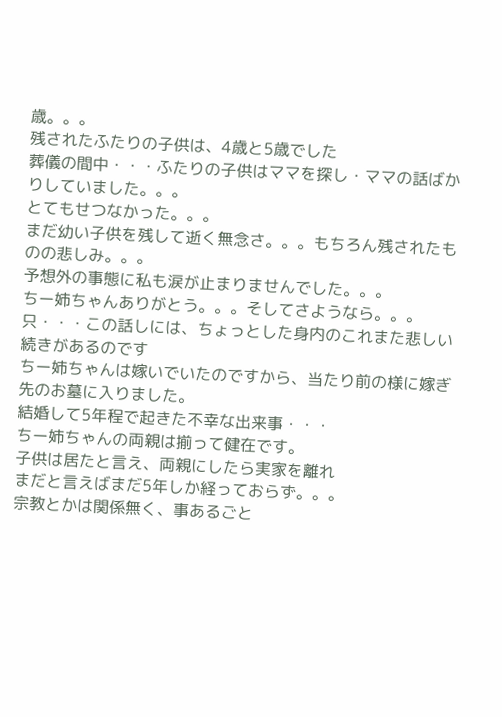歳。。。
残されたふたりの子供は、4歳と5歳でした
葬儀の間中・・・ふたりの子供はママを探し・ママの話ばかりしていました。。。
とてもせつなかった。。。
まだ幼い子供を残して逝く無念さ。。。もちろん残されたものの悲しみ。。。
予想外の事態に私も涙が止まりませんでした。。。
ちー姉ちゃんありがとう。。。そしてさようなら。。。
只・・・この話しには、ちょっとした身内のこれまた悲しい続きがあるのです
ちー姉ちゃんは嫁いでいたのですから、当たり前の様に嫁ぎ先のお墓に入りました。
結婚して5年程で起きた不幸な出来事・・・
ちー姉ちゃんの両親は揃って健在です。
子供は居たと言え、両親にしたら実家を離れ
まだと言えばまだ5年しか経っておらず。。。
宗教とかは関係無く、事あるごと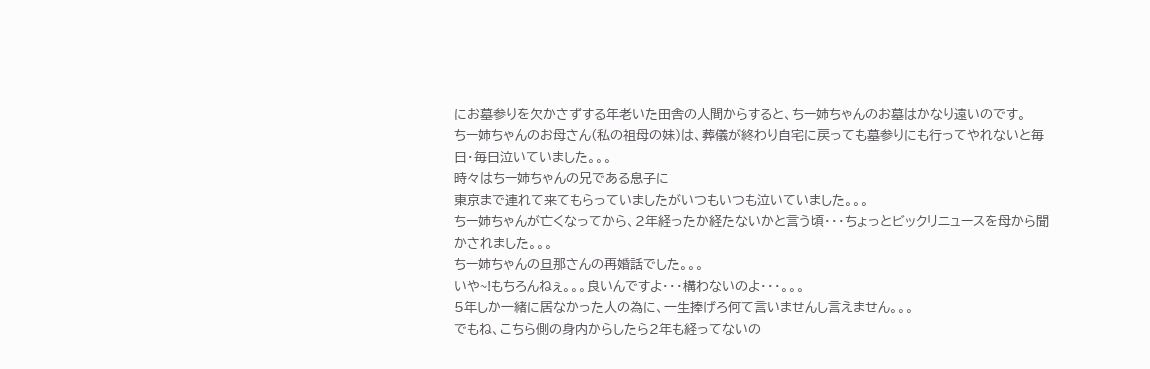にお墓参りを欠かさずする年老いた田舎の人間からすると、ちー姉ちゃんのお墓はかなり遠いのです。
ちー姉ちゃんのお母さん(私の祖母の妹)は、葬儀が終わり自宅に戻っても墓参りにも行ってやれないと毎日・毎日泣いていました。。。
時々はちー姉ちゃんの兄である息子に
東京まで連れて来てもらっていましたがいつもいつも泣いていました。。。
ちー姉ちゃんが亡くなってから、2年経ったか経たないかと言う頃・・・ちょっとビックリニュースを母から聞かされました。。。
ちー姉ちゃんの旦那さんの再婚話でした。。。
いや~!もちろんねぇ。。。良いんですよ・・・構わないのよ・・・。。。
5年しか一緒に居なかった人の為に、一生捧げろ何て言いませんし言えません。。。
でもね、こちら側の身内からしたら2年も経ってないの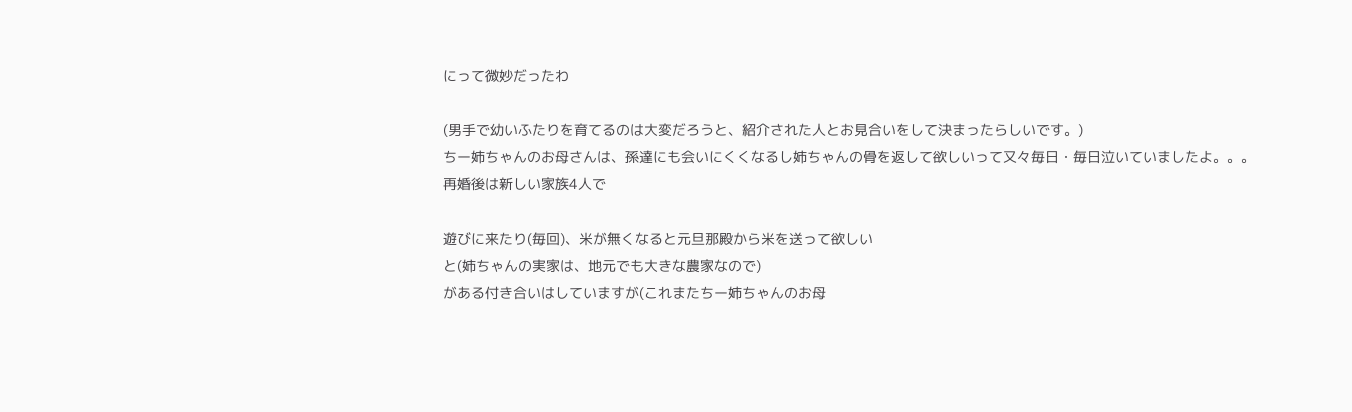にって微妙だったわ

(男手で幼いふたりを育てるのは大変だろうと、紹介された人とお見合いをして決まったらしいです。)
ちー姉ちゃんのお母さんは、孫達にも会いにくくなるし姉ちゃんの骨を返して欲しいって又々毎日・毎日泣いていましたよ。。。
再婚後は新しい家族4人で

遊びに来たり(毎回)、米が無くなると元旦那殿から米を送って欲しい
と(姉ちゃんの実家は、地元でも大きな農家なので)
がある付き合いはしていますが(これまたちー姉ちゃんのお母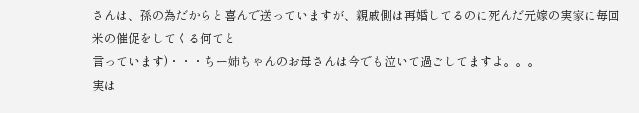さんは、孫の為だからと喜んで送っていますが、親戚側は再婚してるのに死んだ元嫁の実家に毎回米の催促をしてくる何てと
言っています)・・・ちー姉ちゃんのお母さんは今でも泣いて過ごしてますよ。。。
実は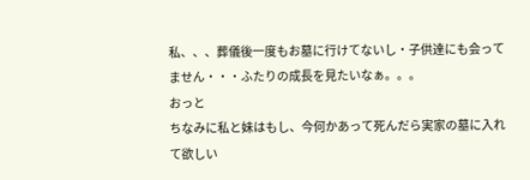私、、、葬儀後一度もお墓に行けてないし・子供達にも会ってません・・・ふたりの成長を見たいなぁ。。。
おっと
ちなみに私と妹はもし、今何かあって死んだら実家の墓に入れて欲しい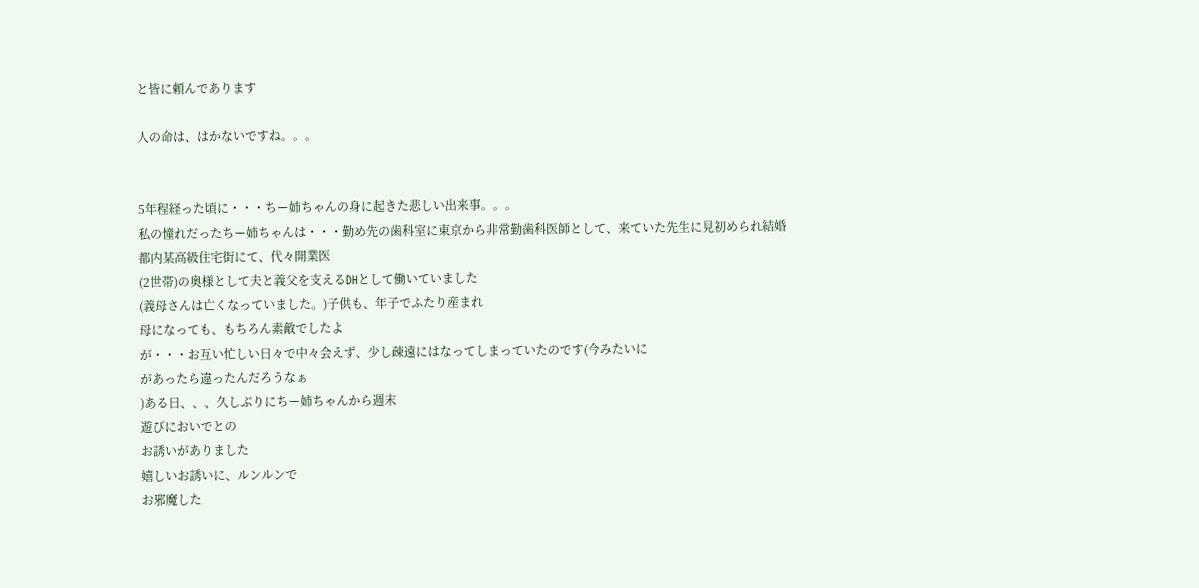と皆に頼んであります

人の命は、はかないですね。。。


5年程経った頃に・・・ちー姉ちゃんの身に起きた悲しい出来事。。。
私の憧れだったちー姉ちゃんは・・・勤め先の歯科室に東京から非常勤歯科医師として、来ていた先生に見初められ結婚
都内某高級住宅街にて、代々開業医
(2世帯)の奥様として夫と義父を支えるDHとして働いていました
(義母さんは亡くなっていました。)子供も、年子でふたり産まれ
母になっても、もちろん素敵でしたよ
が・・・お互い忙しい日々で中々会えず、少し疎遠にはなってしまっていたのです(今みたいに
があったら違ったんだろうなぁ
)ある日、、、久しぶりにちー姉ちゃんから週末
遊びにおいでとの
お誘いがありました
嬉しいお誘いに、ルンルンで
お邪魔した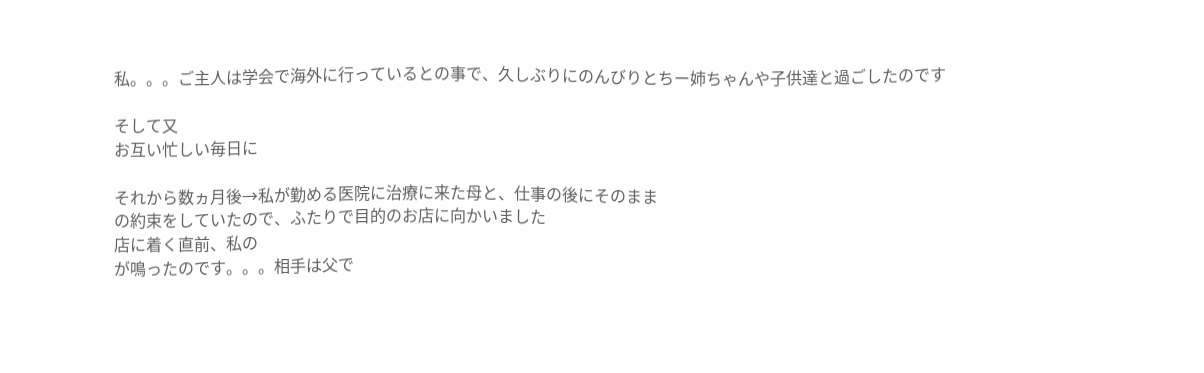私。。。ご主人は学会で海外に行っているとの事で、久しぶりにのんびりとちー姉ちゃんや子供達と過ごしたのです

そして又
お互い忙しい毎日に

それから数ヵ月後→私が勤める医院に治療に来た母と、仕事の後にそのまま
の約束をしていたので、ふたりで目的のお店に向かいました
店に着く直前、私の
が鳴ったのです。。。相手は父で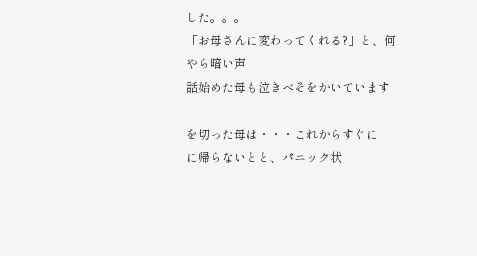した。。。
「お母さんに変わってくれる?」と、何やら暗い声
話始めた母も泣きべそをかいています

を切った母は・・・これからすぐに
に帰らないとと、パニック状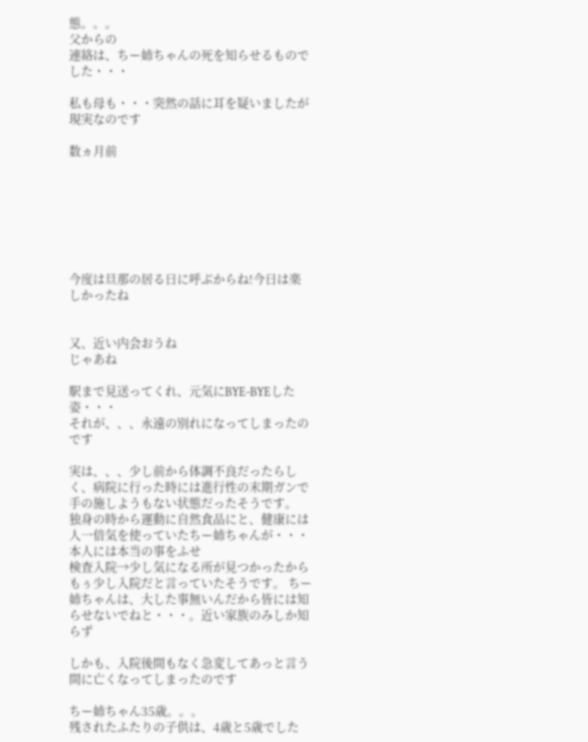態。。。
父からの
連絡は、ちー姉ちゃんの死を知らせるものでした・・・

私も母も・・・突然の話に耳を疑いましたが現実なのです

数ヵ月前







今度は旦那の居る日に呼ぶからね!今日は楽しかったね


又、近い内会おうね
じゃあね

駅まで見送ってくれ、元気にBYE-BYEした姿・・・
それが、、、永遠の別れになってしまったのです

実は、、、少し前から体調不良だったらしく、病院に行った時には進行性の末期ガンで手の施しようもない状態だったそうです。
独身の時から運動に自然食品にと、健康には人一倍気を使っていたちー姉ちゃんが・・・
本人には本当の事をふせ
検査入院→少し気になる所が見つかったからもぅ少し入院だと言っていたそうです。 ちー姉ちゃんは、大した事無いんだから皆には知らせないでねと・・・。近い家族のみしか知らず

しかも、入院後間もなく急変してあっと言う間に亡くなってしまったのです

ちー姉ちゃん35歳。。。
残されたふたりの子供は、4歳と5歳でした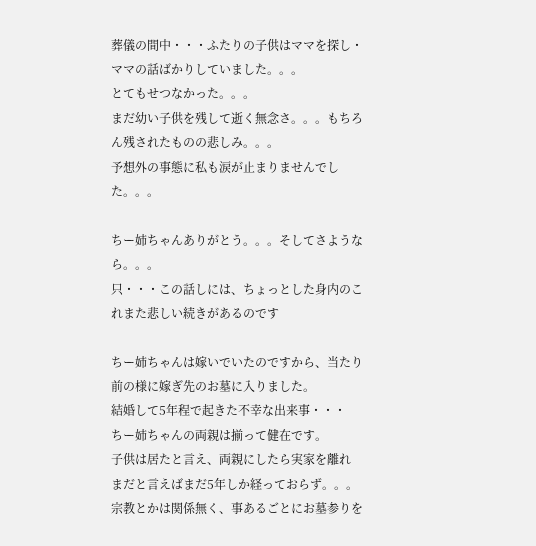葬儀の間中・・・ふたりの子供はママを探し・ママの話ばかりしていました。。。
とてもせつなかった。。。
まだ幼い子供を残して逝く無念さ。。。もちろん残されたものの悲しみ。。。
予想外の事態に私も涙が止まりませんでした。。。

ちー姉ちゃんありがとう。。。そしてさようなら。。。
只・・・この話しには、ちょっとした身内のこれまた悲しい続きがあるのです

ちー姉ちゃんは嫁いでいたのですから、当たり前の様に嫁ぎ先のお墓に入りました。
結婚して5年程で起きた不幸な出来事・・・
ちー姉ちゃんの両親は揃って健在です。
子供は居たと言え、両親にしたら実家を離れ
まだと言えばまだ5年しか経っておらず。。。宗教とかは関係無く、事あるごとにお墓参りを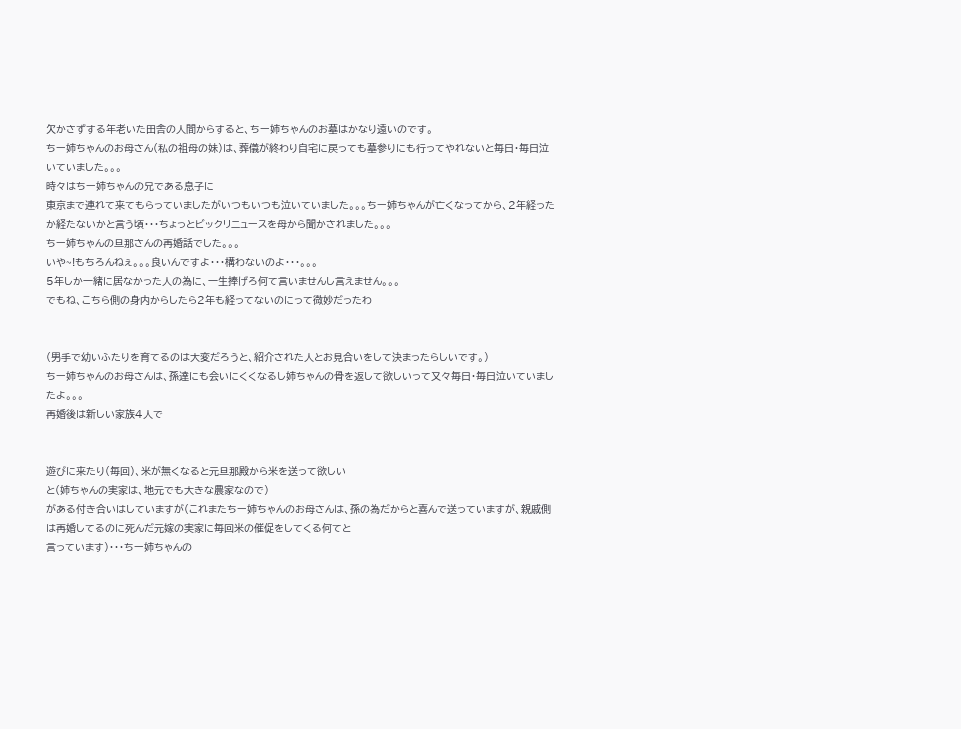欠かさずする年老いた田舎の人間からすると、ちー姉ちゃんのお墓はかなり遠いのです。
ちー姉ちゃんのお母さん(私の祖母の妹)は、葬儀が終わり自宅に戻っても墓参りにも行ってやれないと毎日・毎日泣いていました。。。
時々はちー姉ちゃんの兄である息子に
東京まで連れて来てもらっていましたがいつもいつも泣いていました。。。ちー姉ちゃんが亡くなってから、2年経ったか経たないかと言う頃・・・ちょっとビックリニュースを母から聞かされました。。。
ちー姉ちゃんの旦那さんの再婚話でした。。。
いや~!もちろんねぇ。。。良いんですよ・・・構わないのよ・・・。。。
5年しか一緒に居なかった人の為に、一生捧げろ何て言いませんし言えません。。。
でもね、こちら側の身内からしたら2年も経ってないのにって微妙だったわ


(男手で幼いふたりを育てるのは大変だろうと、紹介された人とお見合いをして決まったらしいです。)
ちー姉ちゃんのお母さんは、孫達にも会いにくくなるし姉ちゃんの骨を返して欲しいって又々毎日・毎日泣いていましたよ。。。
再婚後は新しい家族4人で


遊びに来たり(毎回)、米が無くなると元旦那殿から米を送って欲しい
と(姉ちゃんの実家は、地元でも大きな農家なので)
がある付き合いはしていますが(これまたちー姉ちゃんのお母さんは、孫の為だからと喜んで送っていますが、親戚側は再婚してるのに死んだ元嫁の実家に毎回米の催促をしてくる何てと
言っています)・・・ちー姉ちゃんの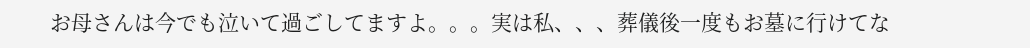お母さんは今でも泣いて過ごしてますよ。。。実は私、、、葬儀後一度もお墓に行けてな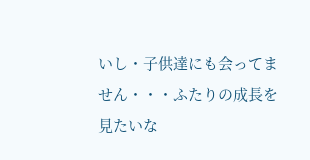いし・子供達にも会ってません・・・ふたりの成長を見たいな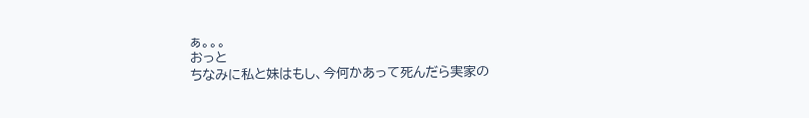ぁ。。。
おっと
ちなみに私と妹はもし、今何かあって死んだら実家の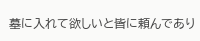墓に入れて欲しいと皆に頼んであり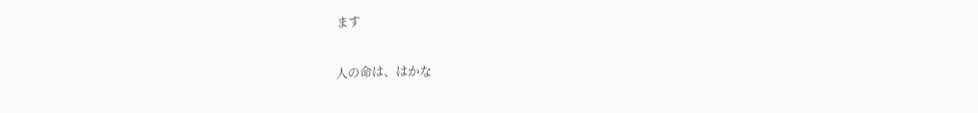ます

人の命は、はかな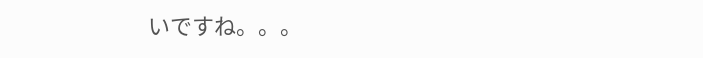いですね。。。